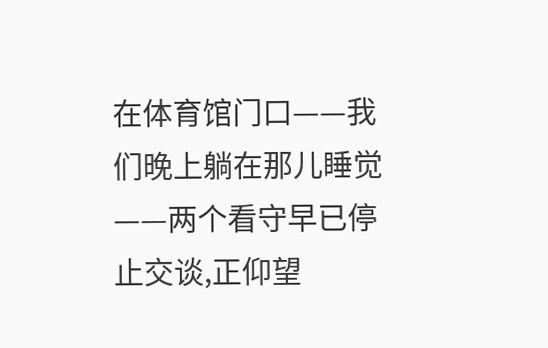在体育馆门口——我们晚上躺在那儿睡觉——两个看守早已停止交谈,正仰望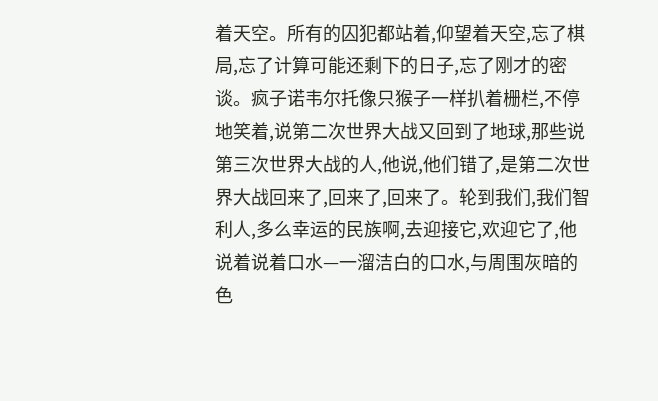着天空。所有的囚犯都站着,仰望着天空,忘了棋局,忘了计算可能还剩下的日子,忘了刚才的密谈。疯子诺韦尔托像只猴子一样扒着栅栏,不停地笑着,说第二次世界大战又回到了地球,那些说第三次世界大战的人,他说,他们错了,是第二次世界大战回来了,回来了,回来了。轮到我们,我们智利人,多么幸运的民族啊,去迎接它,欢迎它了,他说着说着口水—一溜洁白的口水,与周围灰暗的色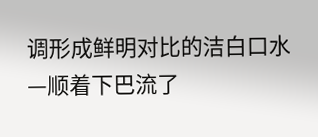调形成鲜明对比的洁白口水—顺着下巴流了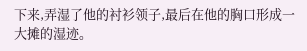下来,弄湿了他的衬衫领子,最后在他的胸口形成一大摊的湿迹。